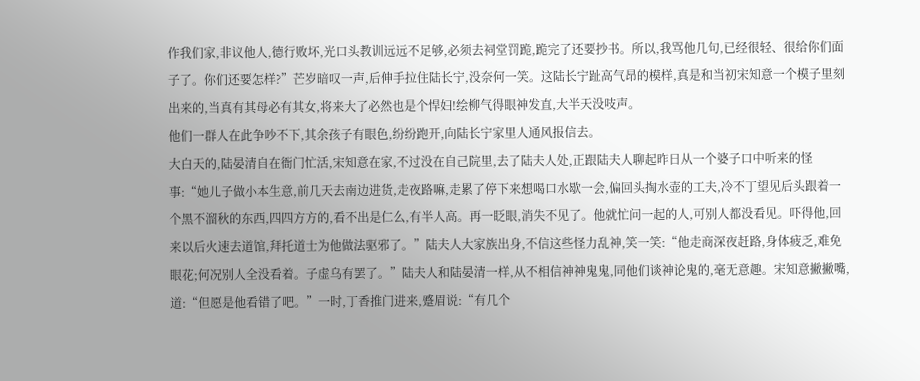作我们家,非议他人,德行败坏,光口头教训远远不足够,必须去祠堂罚跪,跪完了还要抄书。所以,我骂他几句,已经很轻、很给你们面子了。你们还要怎样?”芒岁暗叹一声,后伸手拉住陆长宁,没奈何一笑。这陆长宁趾高气昂的模样,真是和当初宋知意一个模子里刻出来的,当真有其母必有其女,将来大了必然也是个悍妇!绘柳气得眼神发直,大半天没吱声。
他们一群人在此争吵不下,其余孩子有眼色,纷纷跑开,向陆长宁家里人通风报信去。
大白天的,陆晏清自在衙门忙活,宋知意在家,不过没在自己院里,去了陆夫人处,正跟陆夫人聊起昨日从一个婆子口中听来的怪事:“她儿子做小本生意,前几天去南边进货,走夜路嘛,走累了停下来想喝口水歇一会,偏回头掏水壶的工夫,冷不丁望见后头跟着一个黑不溜秋的东西,四四方方的,看不出是仁么,有半人高。再一眨眼,消失不见了。他就忙问一起的人,可别人都没看见。吓得他,回来以后火速去道馆,拜托道士为他做法驱邪了。”陆夫人大家族出身,不信这些怪力乱神,笑一笑:“他走商深夜赶路,身体疲乏,难免眼花;何况别人全没看着。子虚乌有罢了。”陆夫人和陆晏清一样,从不相信神神鬼鬼,同他们谈神论鬼的,毫无意趣。宋知意撇撇嘴,道:“但愿是他看错了吧。”一时,丁香推门进来,蹙眉说:“有几个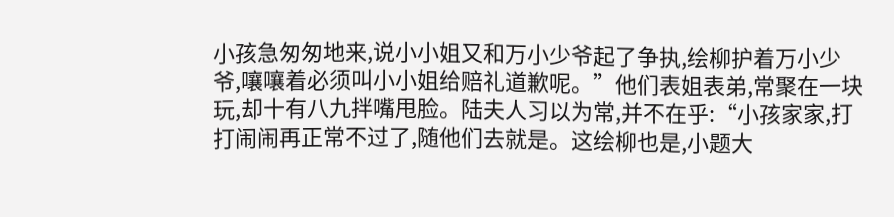小孩急匆匆地来,说小小姐又和万小少爷起了争执,绘柳护着万小少爷,嚷嚷着必须叫小小姐给赔礼道歉呢。”他们表姐表弟,常聚在一块玩,却十有八九拌嘴甩脸。陆夫人习以为常,并不在乎:“小孩家家,打打闹闹再正常不过了,随他们去就是。这绘柳也是,小题大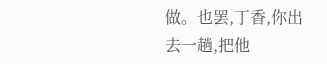做。也罢,丁香,你出去一趟,把他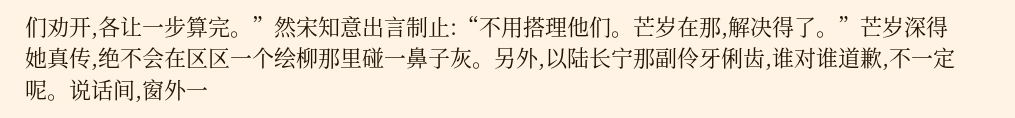们劝开,各让一步算完。”然宋知意出言制止:“不用搭理他们。芒岁在那,解决得了。”芒岁深得她真传,绝不会在区区一个绘柳那里碰一鼻子灰。另外,以陆长宁那副伶牙俐齿,谁对谁道歉,不一定呢。说话间,窗外一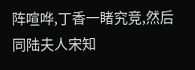阵喧哗,丁香一睹究竞,然后同陆夫人宋知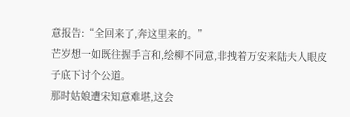意报告:“全回来了,奔这里来的。”
芒岁想一如既往握手言和,绘柳不同意,非拽着万安来陆夫人眼皮子底下讨个公道。
那时姑娘遭宋知意难堪,这会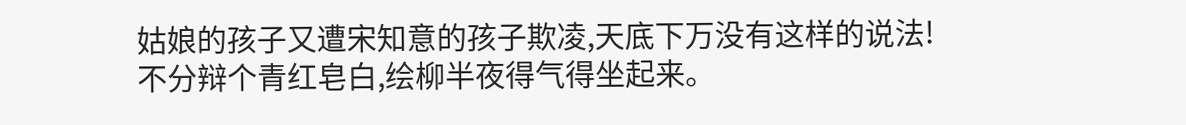姑娘的孩子又遭宋知意的孩子欺凌,天底下万没有这样的说法!
不分辩个青红皂白,绘柳半夜得气得坐起来。